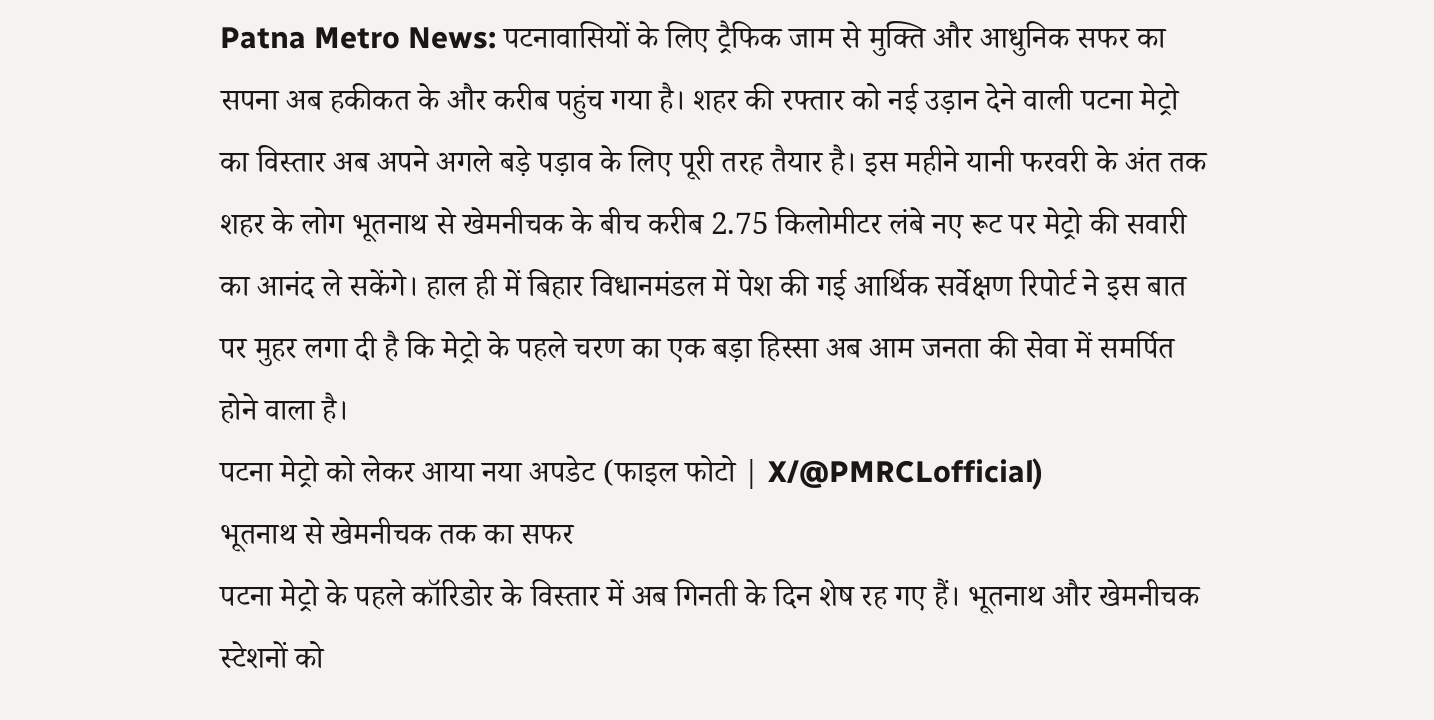Patna Metro News: पटनावासियों के लिए ट्रैफिक जाम से मुक्ति और आधुनिक सफर का सपना अब हकीकत के और करीब पहुंच गया है। शहर की रफ्तार को नई उड़ान देने वाली पटना मेट्रो का विस्तार अब अपने अगले बड़े पड़ाव के लिए पूरी तरह तैयार है। इस महीने यानी फरवरी के अंत तक शहर के लोग भूतनाथ से खेमनीचक के बीच करीब 2.75 किलोमीटर लंबे नए रूट पर मेट्रो की सवारी का आनंद ले सकेंगे। हाल ही में बिहार विधानमंडल में पेश की गई आर्थिक सर्वेक्षण रिपोर्ट ने इस बात पर मुहर लगा दी है कि मेट्रो के पहले चरण का एक बड़ा हिस्सा अब आम जनता की सेवा में समर्पित होने वाला है।
पटना मेट्रो को लेकर आया नया अपडेट (फाइल फोटो | X/@PMRCLofficial)
भूतनाथ से खेमनीचक तक का सफर
पटना मेट्रो के पहले कॉरिडोर के विस्तार में अब गिनती के दिन शेष रह गए हैं। भूतनाथ और खेमनीचक स्टेशनों को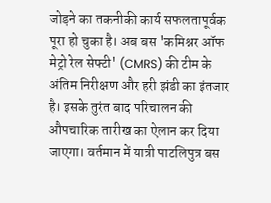जोड़ने का तकनीकी कार्य सफलतापूर्वक पूरा हो चुका है। अब बस 'कमिश्नर ऑफ मेट्रो रेल सेफ्टी' (CMRS) की टीम के अंतिम निरीक्षण और हरी झंडी का इंतजार है। इसके तुरंत बाद परिचालन की औपचारिक तारीख का ऐलान कर दिया जाएगा। वर्तमान में यात्री पाटलिपुत्र बस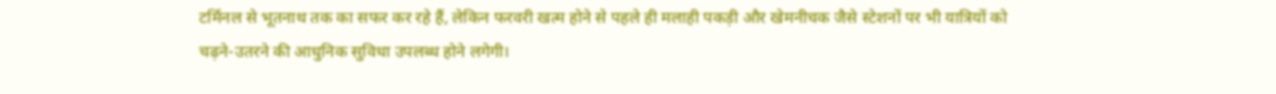टर्मिनल से भूतनाथ तक का सफर कर रहे हैं, लेकिन फरवरी खत्म होने से पहले ही मलाही पकड़ी और खेमनीचक जैसे स्टेशनों पर भी यात्रियों को चढ़ने-उतरने की आधुनिक सुविधा उपलब्ध होने लगेगी।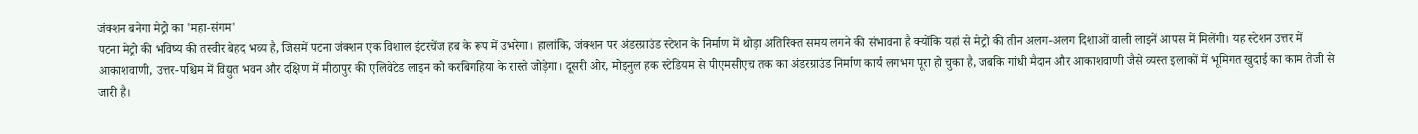जंक्शन बनेगा मेट्रो का 'महा-संगम'
पटना मेट्रो की भविष्य की तस्वीर बेहद भव्य है, जिसमें पटना जंक्शन एक विशाल इंटरचेंज हब के रूप में उभरेगा। हालांकि, जंक्शन पर अंडरग्राउंड स्टेशन के निर्माण में थोड़ा अतिरिक्त समय लगने की संभावना है क्योंकि यहां से मेट्रो की तीन अलग-अलग दिशाओं वाली लाइनें आपस में मिलेंगी। यह स्टेशन उत्तर में आकाशवाणी, उत्तर-पश्चिम में विद्युत भवन और दक्षिण में मीठापुर की एलिवेटेड लाइन को करबिगहिया के रास्ते जोड़ेगा। दूसरी ओर, मोइनुल हक स्टेडियम से पीएमसीएच तक का अंडरग्राउंड निर्माण कार्य लगभग पूरा हो चुका है, जबकि गांधी मैदान और आकाशवाणी जैसे व्यस्त इलाकों में भूमिगत खुदाई का काम तेजी से जारी है।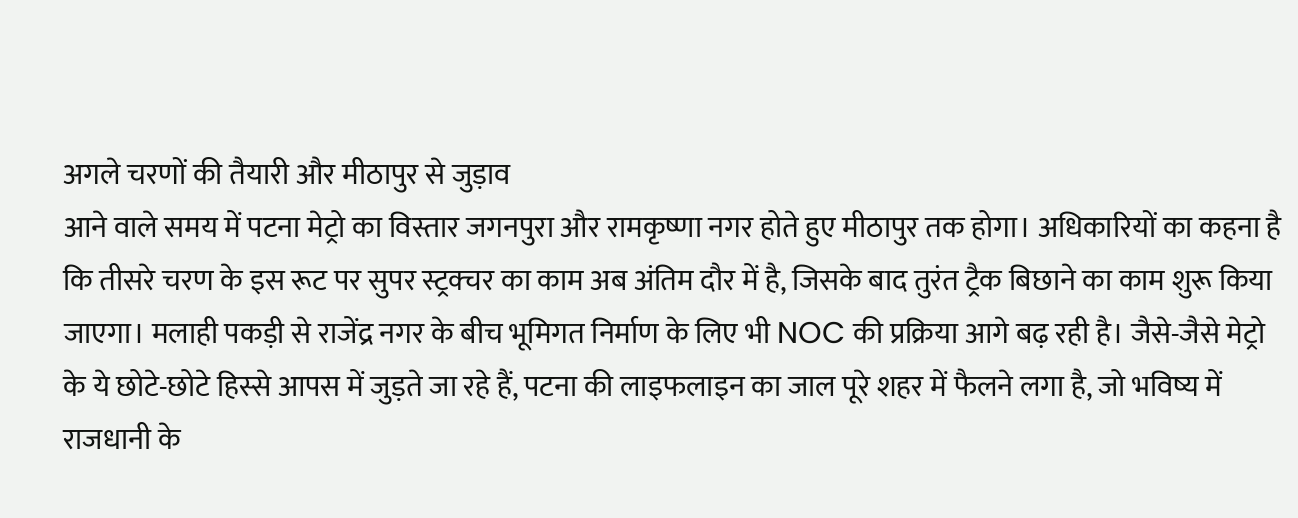अगले चरणों की तैयारी और मीठापुर से जुड़ाव
आने वाले समय में पटना मेट्रो का विस्तार जगनपुरा और रामकृष्णा नगर होते हुए मीठापुर तक होगा। अधिकारियों का कहना है कि तीसरे चरण के इस रूट पर सुपर स्ट्रक्चर का काम अब अंतिम दौर में है, जिसके बाद तुरंत ट्रैक बिछाने का काम शुरू किया जाएगा। मलाही पकड़ी से राजेंद्र नगर के बीच भूमिगत निर्माण के लिए भी NOC की प्रक्रिया आगे बढ़ रही है। जैसे-जैसे मेट्रो के ये छोटे-छोटे हिस्से आपस में जुड़ते जा रहे हैं, पटना की लाइफलाइन का जाल पूरे शहर में फैलने लगा है, जो भविष्य में राजधानी के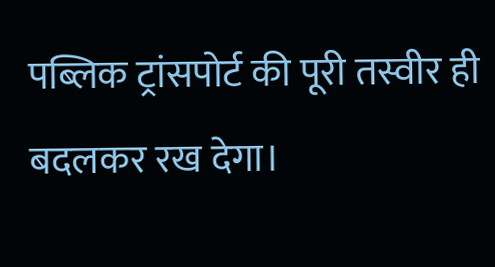पब्लिक ट्रांसपोर्ट की पूरी तस्वीर ही बदलकर रख देगा।